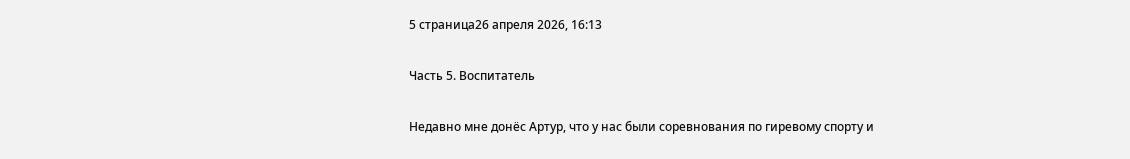5 страница26 апреля 2026, 16:13

Часть 5. Воспитатель

Недавно мне донёс Артур, что у нас были соревнования по гиревому спорту и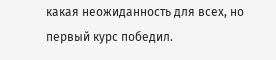какая неожиданность для всех, но первый курс победил.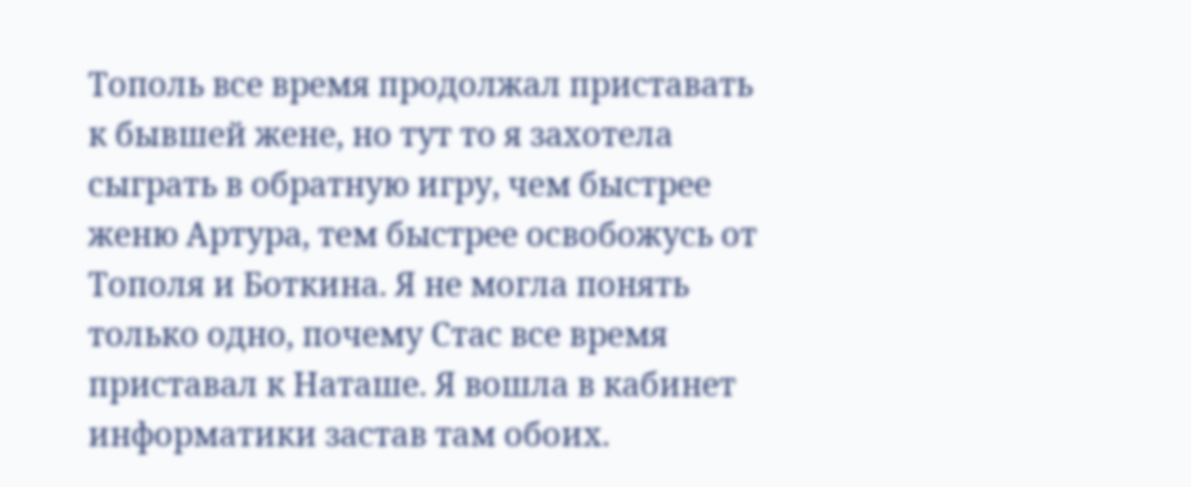Тополь все время продолжал приставать к бывшей жене, но тут то я захотела сыграть в обратную игру, чем быстрее женю Артура, тем быстрее освобожусь от Тополя и Боткина. Я не могла понять только одно, почему Стас все время приставал к Наташе. Я вошла в кабинет информатики застав там обоих.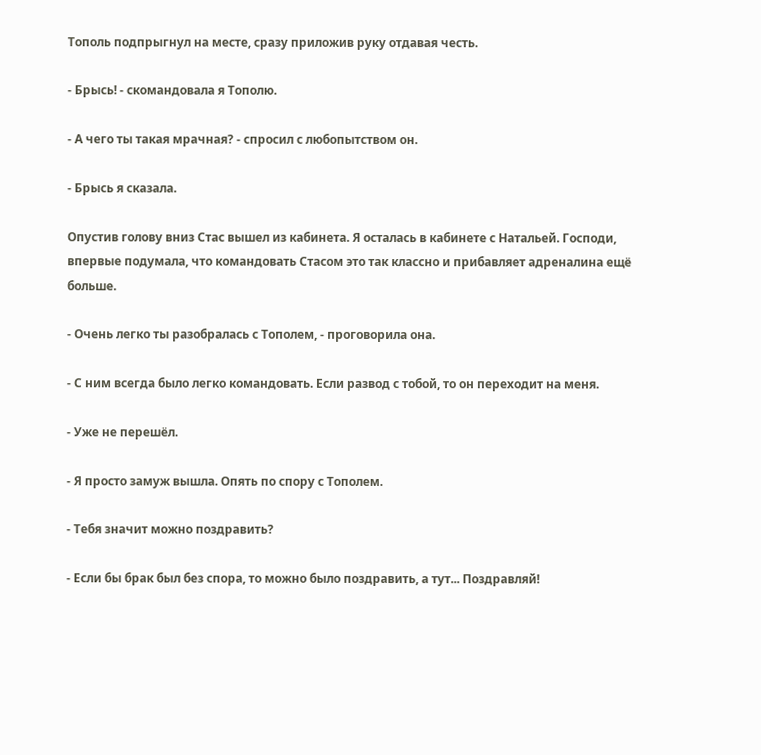Тополь подпрыгнул на месте, сразу приложив руку отдавая честь.

- Брысь! - скомандовала я Тополю.

- А чего ты такая мрачная? - спросил с любопытством он.

- Брысь я сказала.

Опустив голову вниз Стас вышел из кабинета. Я осталась в кабинете с Натальей. Господи, впервые подумала, что командовать Стасом это так классно и прибавляет адреналина ещё больше.

- Очень легко ты разобралась с Тополем, - проговорила она.

- С ним всегда было легко командовать. Если развод с тобой, то он переходит на меня.

- Уже не перешёл.

- Я просто замуж вышла. Опять по спору с Тополем.

- Тебя значит можно поздравить?

- Если бы брак был без спора, то можно было поздравить, а тут... Поздравляй!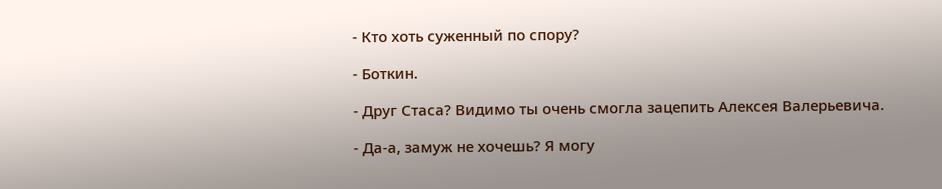- Кто хоть суженный по спору?

- Боткин.

- Друг Стаса? Видимо ты очень смогла зацепить Алексея Валерьевича.

- Да-а, замуж не хочешь? Я могу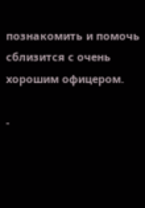познакомить и помочь сблизится с очень хорошим офицером.

-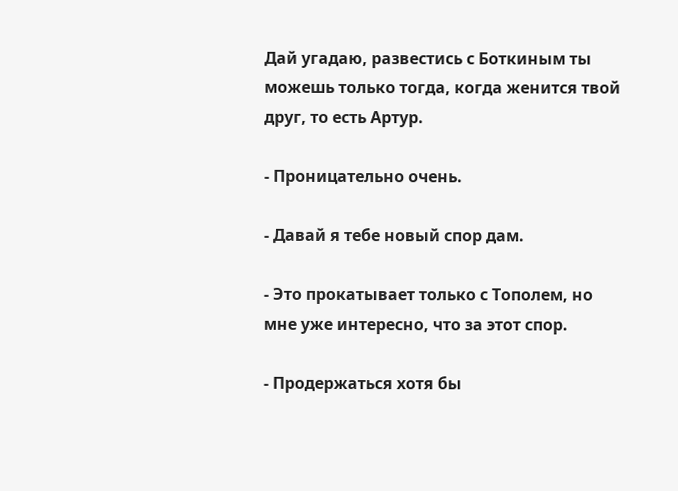Дай угадаю, развестись с Боткиным ты можешь только тогда, когда женится твой друг, то есть Артур.

- Проницательно очень.

- Давай я тебе новый спор дам.

- Это прокатывает только с Тополем, но мне уже интересно, что за этот спор.

- Продержаться хотя бы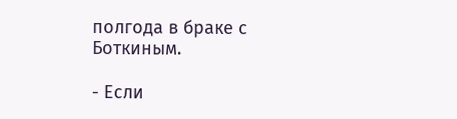полгода в браке с Боткиным.

- Если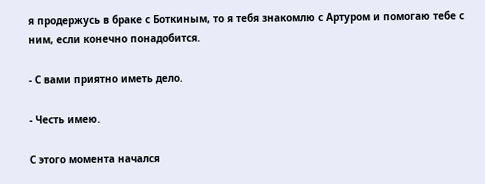я продержусь в браке с Боткиным, то я тебя знакомлю с Артуром и помогаю тебе с ним, если конечно понадобится.

- С вами приятно иметь дело.

- Честь имею.

С этого момента начался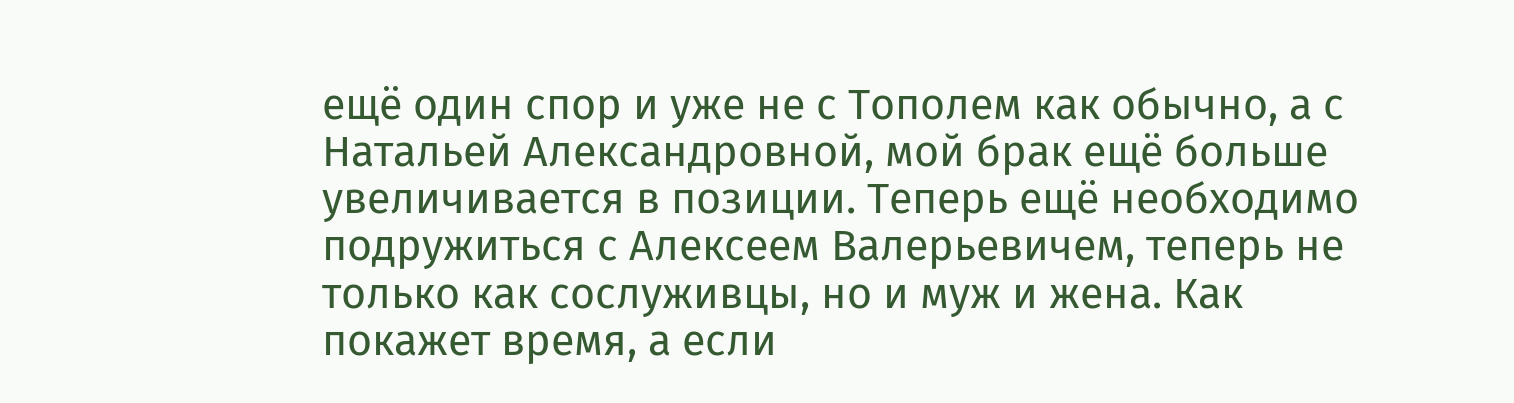ещё один спор и уже не с Тополем как обычно, а с Натальей Александровной, мой брак ещё больше увеличивается в позиции. Теперь ещё необходимо подружиться с Алексеем Валерьевичем, теперь не только как сослуживцы, но и муж и жена. Как покажет время, а если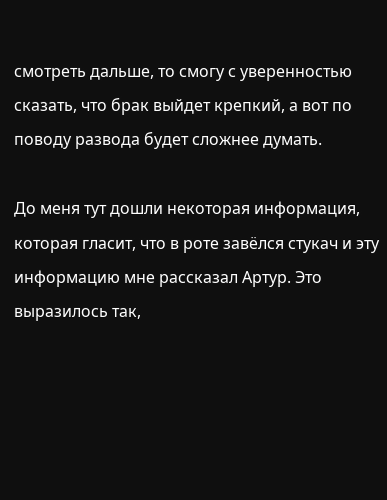смотреть дальше, то смогу с уверенностью сказать, что брак выйдет крепкий, а вот по поводу развода будет сложнее думать.

До меня тут дошли некоторая информация, которая гласит, что в роте завёлся стукач и эту информацию мне рассказал Артур. Это выразилось так,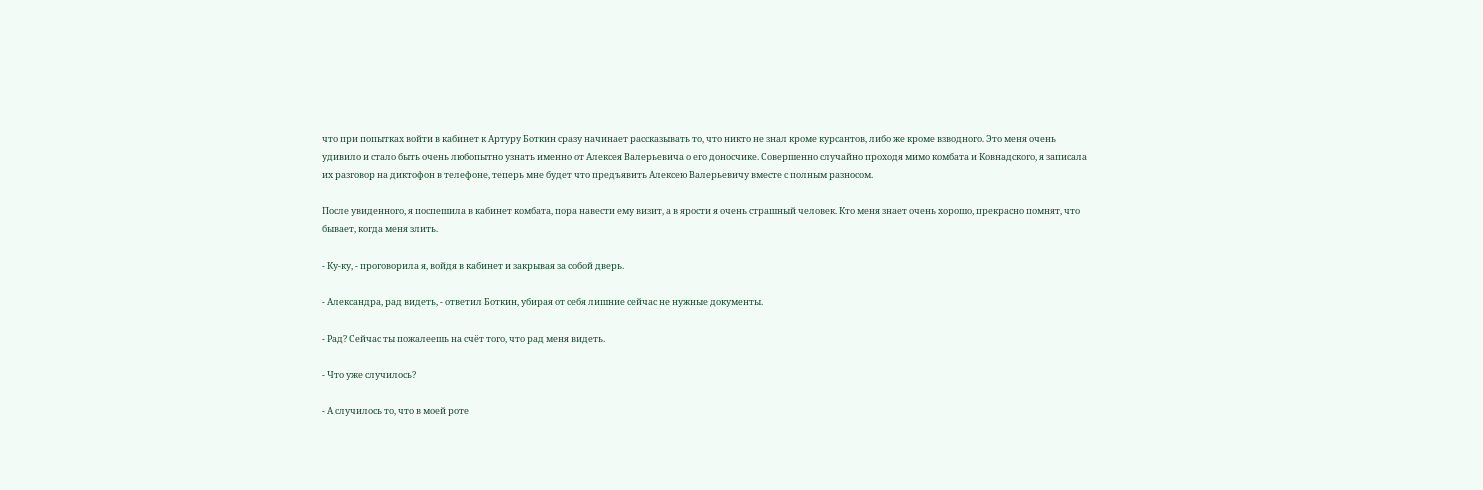что при попытках войти в кабинет к Артуру Боткин сразу начинает рассказывать то, что никто не знал кроме курсантов, либо же кроме взводного. Это меня очень удивило и стало быть очень любопытно узнать именно от Алексея Валерьевича о его доносчике. Совершенно случайно проходя мимо комбата и Ковнадского, я записала их разговор на диктофон в телефоне, теперь мне будет что предъявить Алексею Валерьевичу вместе с полным разносом.

После увиденного, я поспешила в кабинет комбата, пора навести ему визит, а в ярости я очень страшный человек. Кто меня знает очень хорошо, прекрасно помнят, что бывает, когда меня злить.

- Ку-ку, - проговорила я, войдя в кабинет и закрывая за собой дверь.

- Александра, рад видеть, - ответил Боткин, убирая от себя лишние сейчас не нужные документы.

- Рад? Сейчас ты пожалеешь на счёт того, что рад меня видеть.

- Что уже случилось?

- А случилось то, что в моей роте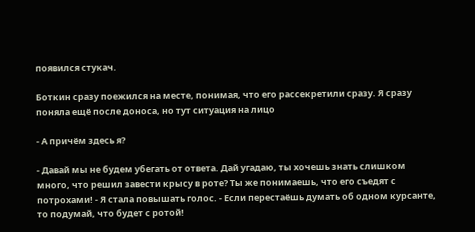появился стукач.

Боткин сразу поежился на месте, понимая, что его рассекретили сразу. Я сразу поняла ещё после доноса, но тут ситуация на лицо

- А причём здесь я?

- Давай мы не будем убегать от ответа. Дай угадаю, ты хочешь знать слишком много, что решил завести крысу в роте? Ты же понимаешь, что его съедят с потрохами! - Я стала повышать голос. - Если перестаёшь думать об одном курсанте, то подумай, что будет с ротой!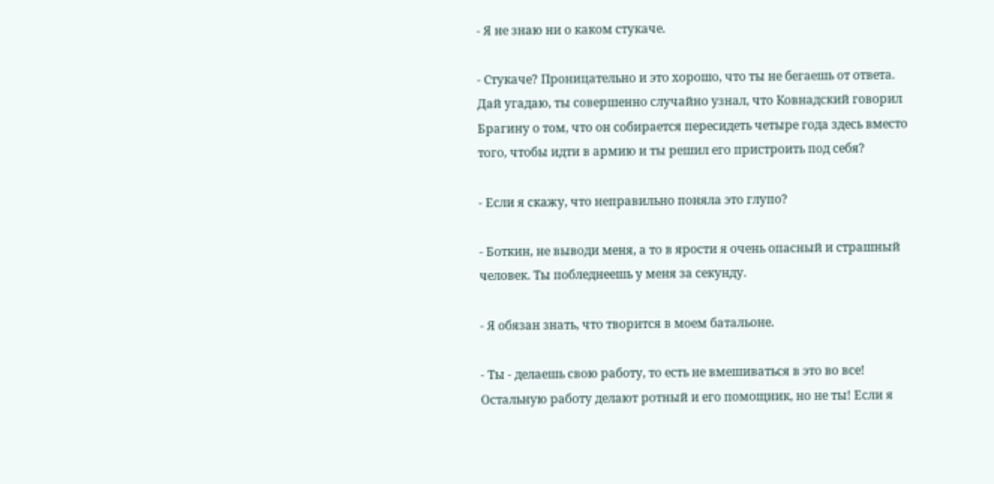- Я не знаю ни о каком стукаче.

- Стукаче? Проницательно и это хорошо, что ты не бегаешь от ответа. Дай угадаю, ты совершенно случайно узнал, что Ковнадский говорил Брагину о том, что он собирается пересидеть четыре года здесь вместо того, чтобы идти в армию и ты решил его пристроить под себя?

- Если я скажу, что неправильно поняла это глупо?

- Боткин, не выводи меня, а то в ярости я очень опасный и страшный человек. Ты побледнеешь у меня за секунду.

- Я обязан знать, что творится в моем батальоне.

- Ты - делаешь свою работу, то есть не вмешиваться в это во все! Остальную работу делают ротный и его помощник, но не ты! Если я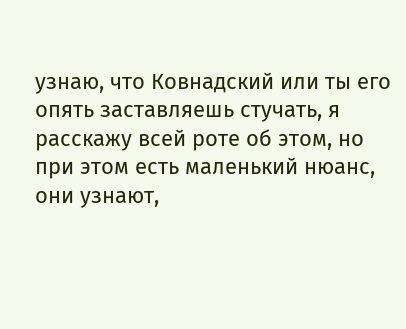узнаю, что Ковнадский или ты его опять заставляешь стучать, я расскажу всей роте об этом, но при этом есть маленький нюанс, они узнают,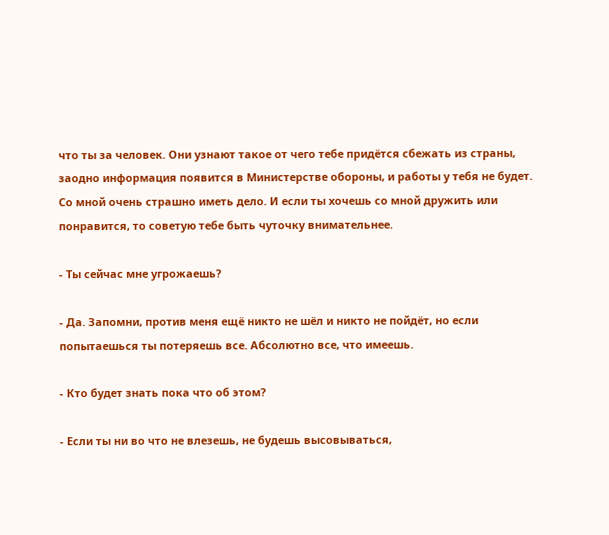что ты за человек. Они узнают такое от чего тебе придётся сбежать из страны, заодно информация появится в Министерстве обороны, и работы у тебя не будет. Со мной очень страшно иметь дело. И если ты хочешь со мной дружить или понравится, то советую тебе быть чуточку внимательнее.

- Ты сейчас мне угрожаешь?

- Да. Запомни, против меня ещё никто не шёл и никто не пойдёт, но если попытаешься ты потеряешь все. Абсолютно все, что имеешь.

- Кто будет знать пока что об этом?

- Если ты ни во что не влезешь, не будешь высовываться,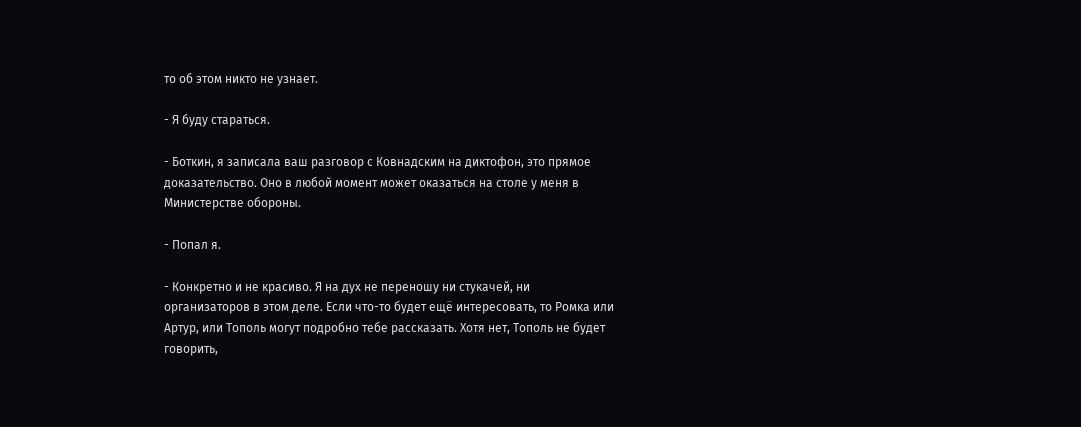то об этом никто не узнает.

- Я буду стараться.

- Боткин, я записала ваш разговор с Ковнадским на диктофон, это прямое доказательство. Оно в любой момент может оказаться на столе у меня в Министерстве обороны.

- Попал я.

- Конкретно и не красиво. Я на дух не переношу ни стукачей, ни организаторов в этом деле. Если что-то будет ещё интересовать, то Ромка или Артур, или Тополь могут подробно тебе рассказать. Хотя нет, Тополь не будет говорить,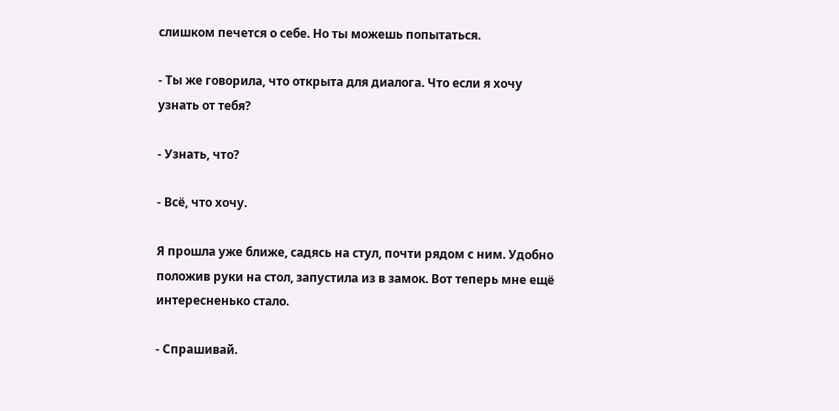слишком печется о себе. Но ты можешь попытаться.

- Ты же говорила, что открыта для диалога. Что если я хочу узнать от тебя?

- Узнать, что?

- Всё, что хочу.

Я прошла уже ближе, садясь на стул, почти рядом с ним. Удобно положив руки на стол, запустила из в замок. Вот теперь мне ещё интересненько стало.

- Спрашивай.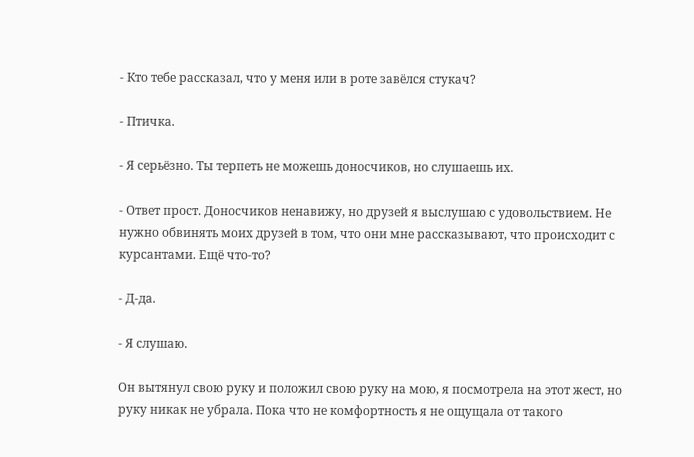- Кто тебе рассказал, что у меня или в роте завёлся стукач?

- Птичка.

- Я серьёзно. Ты терпеть не можешь доносчиков, но слушаешь их.

- Ответ прост. Доносчиков ненавижу, но друзей я выслушаю с удовольствием. Не нужно обвинять моих друзей в том, что они мне рассказывают, что происходит с курсантами. Ещё что-то?

- Д-да.

- Я слушаю.

Он вытянул свою руку и положил свою руку на мою, я посмотрела на этот жест, но руку никак не убрала. Пока что не комфортность я не ощущала от такого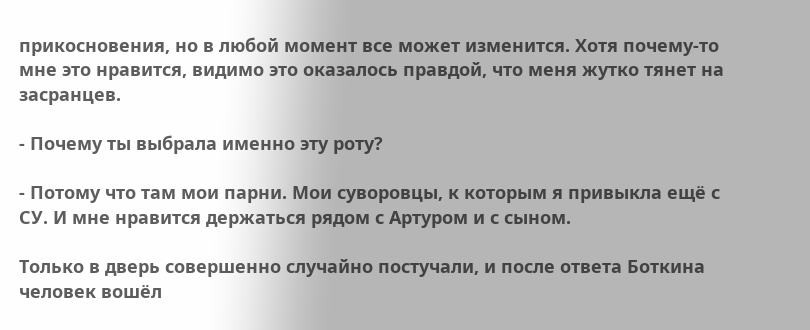прикосновения, но в любой момент все может изменится. Хотя почему-то мне это нравится, видимо это оказалось правдой, что меня жутко тянет на засранцев.

- Почему ты выбрала именно эту роту?

- Потому что там мои парни. Мои суворовцы, к которым я привыкла ещё с СУ. И мне нравится держаться рядом с Артуром и с сыном.

Только в дверь совершенно случайно постучали, и после ответа Боткина человек вошёл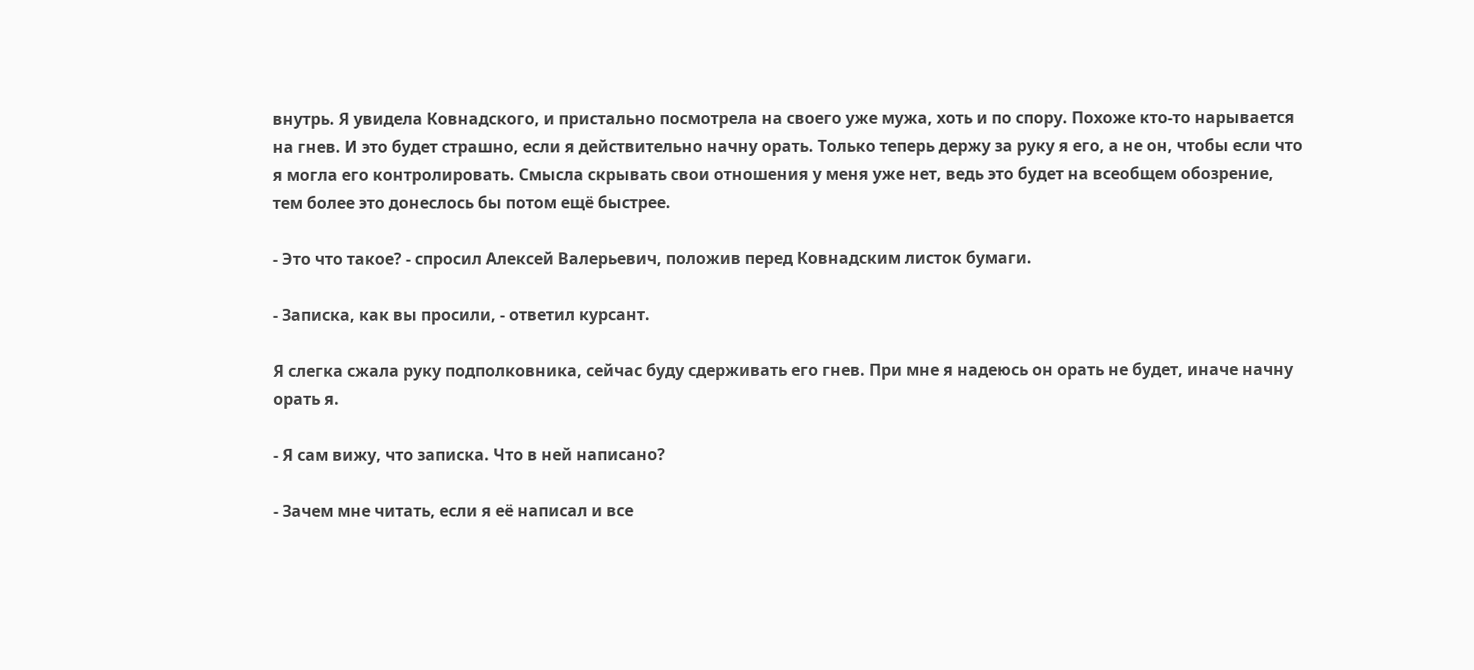внутрь. Я увидела Ковнадского, и пристально посмотрела на своего уже мужа, хоть и по спору. Похоже кто-то нарывается на гнев. И это будет страшно, если я действительно начну орать. Только теперь держу за руку я его, а не он, чтобы если что я могла его контролировать. Смысла скрывать свои отношения у меня уже нет, ведь это будет на всеобщем обозрение, тем более это донеслось бы потом ещё быстрее.

- Это что такое? - спросил Алексей Валерьевич, положив перед Ковнадским листок бумаги.

- Записка, как вы просили, - ответил курсант.

Я слегка сжала руку подполковника, сейчас буду сдерживать его гнев. При мне я надеюсь он орать не будет, иначе начну орать я.

- Я сам вижу, что записка. Что в ней написано?

- Зачем мне читать, если я её написал и все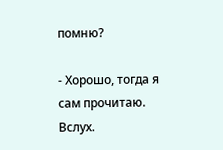помню?

- Хорошо, тогда я сам прочитаю. Вслух.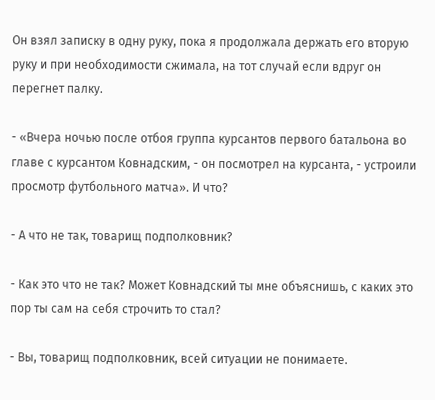Он взял записку в одну руку, пока я продолжала держать его вторую руку и при необходимости сжимала, на тот случай если вдруг он перегнет палку.

- «Вчера ночью после отбоя группа курсантов первого батальона во главе с курсантом Ковнадским, - он посмотрел на курсанта, - устроили просмотр футбольного матча». И что?

- А что не так, товарищ подполковник?

- Как это что не так? Может Ковнадский ты мне объяснишь, с каких это пор ты сам на себя строчить то стал?

- Вы, товарищ подполковник, всей ситуации не понимаете.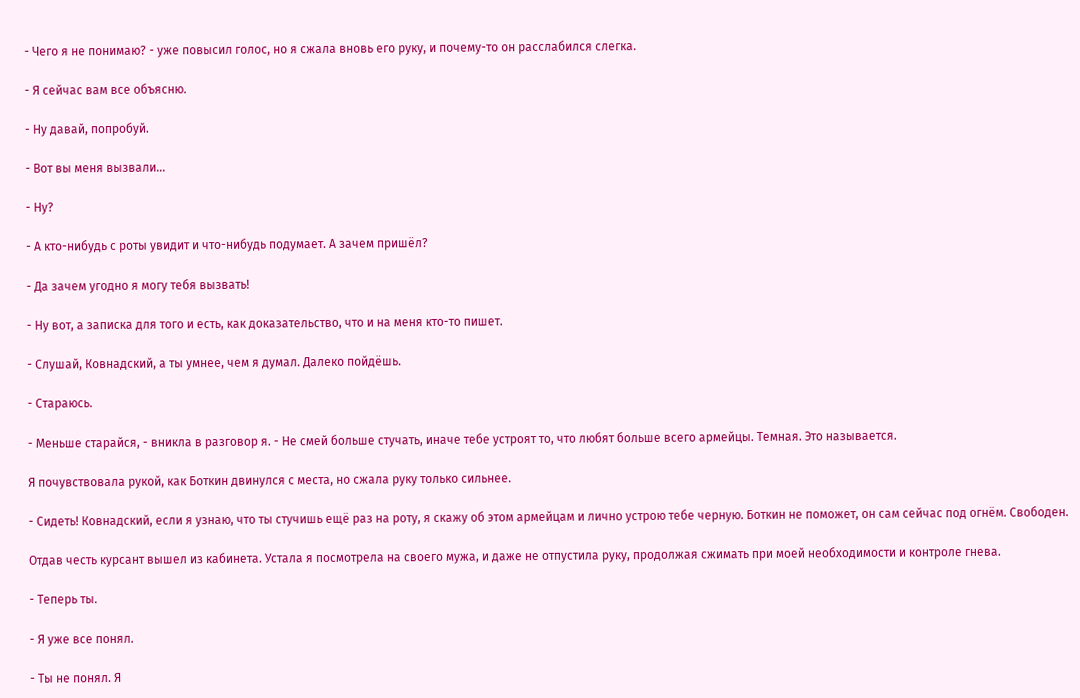- Чего я не понимаю? - уже повысил голос, но я сжала вновь его руку, и почему-то он расслабился слегка.

- Я сейчас вам все объясню.

- Ну давай, попробуй.

- Вот вы меня вызвали...

- Ну?

- А кто-нибудь с роты увидит и что-нибудь подумает. А зачем пришёл?

- Да зачем угодно я могу тебя вызвать!

- Ну вот, а записка для того и есть, как доказательство, что и на меня кто-то пишет.

- Слушай, Ковнадский, а ты умнее, чем я думал. Далеко пойдёшь.

- Стараюсь.

- Меньше старайся, - вникла в разговор я. - Не смей больше стучать, иначе тебе устроят то, что любят больше всего армейцы. Темная. Это называется.

Я почувствовала рукой, как Боткин двинулся с места, но сжала руку только сильнее.

- Сидеть! Ковнадский, если я узнаю, что ты стучишь ещё раз на роту, я скажу об этом армейцам и лично устрою тебе черную. Боткин не поможет, он сам сейчас под огнём. Свободен.

Отдав честь курсант вышел из кабинета. Устала я посмотрела на своего мужа, и даже не отпустила руку, продолжая сжимать при моей необходимости и контроле гнева.

- Теперь ты.

- Я уже все понял.

- Ты не понял. Я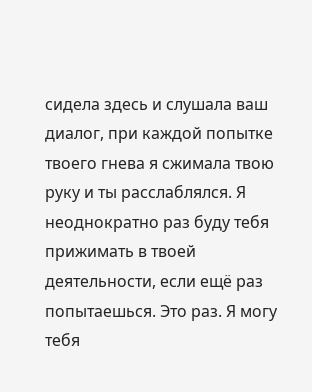сидела здесь и слушала ваш диалог, при каждой попытке твоего гнева я сжимала твою руку и ты расслаблялся. Я неоднократно раз буду тебя прижимать в твоей деятельности, если ещё раз попытаешься. Это раз. Я могу тебя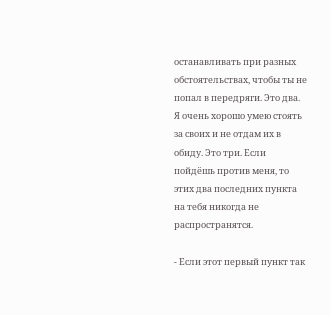останавливать при разных обстоятельствах, чтобы ты не попал в передряги. Это два. Я очень хорошо умею стоять за своих и не отдам их в обиду. Это три. Если пойдёшь против меня, то этих два последних пункта на тебя никогда не распространятся.

- Если этот первый пункт так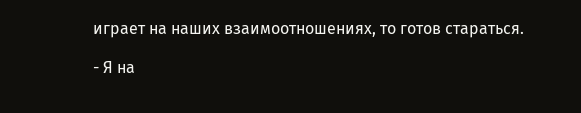играет на наших взаимоотношениях, то готов стараться.

- Я на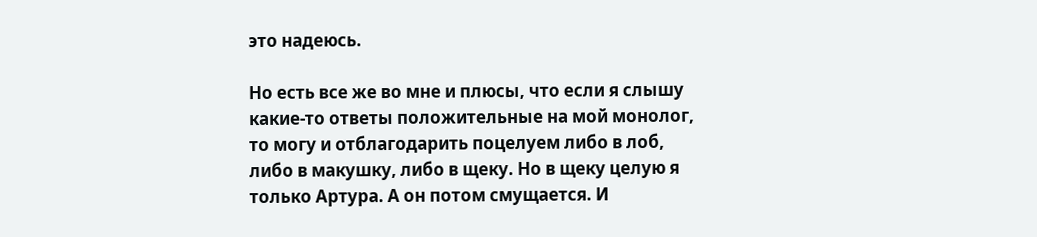это надеюсь.

Но есть все же во мне и плюсы, что если я слышу какие-то ответы положительные на мой монолог, то могу и отблагодарить поцелуем либо в лоб, либо в макушку, либо в щеку. Но в щеку целую я только Артура. А он потом смущается. И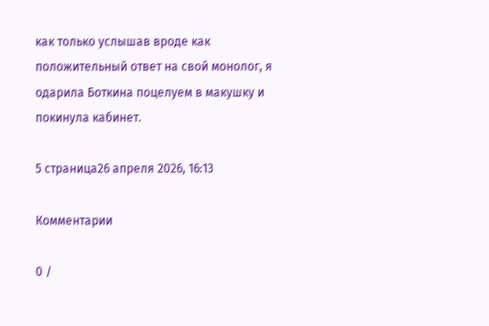как только услышав вроде как положительный ответ на свой монолог, я одарила Боткина поцелуем в макушку и покинула кабинет.

5 страница26 апреля 2026, 16:13

Комментарии

0 /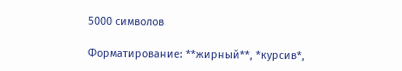5000 символов

Форматирование: **жирный**, *курсив*,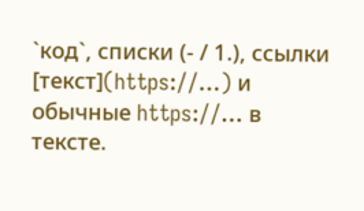`код`, списки (- / 1.), ссылки [текст](https://…) и обычные https://… в тексте.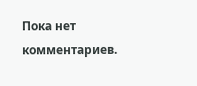Пока нет комментариев.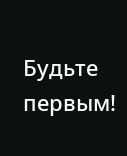Будьте первым!